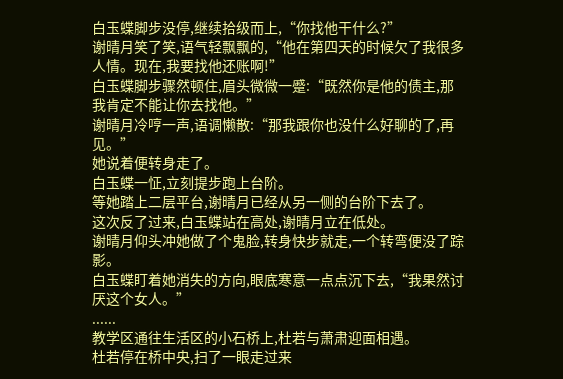白玉蝶脚步没停,继续拾级而上,“你找他干什么?”
谢晴月笑了笑,语气轻飘飘的,“他在第四天的时候欠了我很多人情。现在,我要找他还账啊!”
白玉蝶脚步骤然顿住,眉头微微一蹙:“既然你是他的债主,那我肯定不能让你去找他。”
谢晴月冷哼一声,语调懒散:“那我跟你也没什么好聊的了,再见。”
她说着便转身走了。
白玉蝶一怔,立刻提步跑上台阶。
等她踏上二层平台,谢晴月已经从另一侧的台阶下去了。
这次反了过来,白玉蝶站在高处,谢晴月立在低处。
谢晴月仰头冲她做了个鬼脸,转身快步就走,一个转弯便没了踪影。
白玉蝶盯着她消失的方向,眼底寒意一点点沉下去,“我果然讨厌这个女人。”
......
教学区通往生活区的小石桥上,杜若与萧肃迎面相遇。
杜若停在桥中央,扫了一眼走过来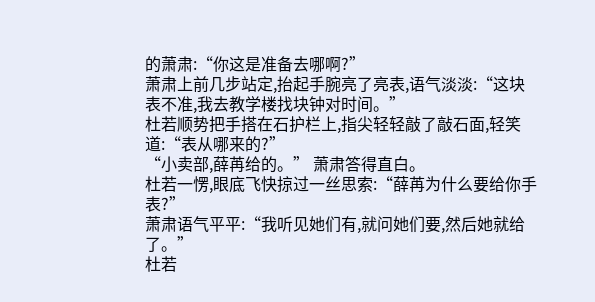的萧肃:“你这是准备去哪啊?”
萧肃上前几步站定,抬起手腕亮了亮表,语气淡淡:“这块表不准,我去教学楼找块钟对时间。”
杜若顺势把手搭在石护栏上,指尖轻轻敲了敲石面,轻笑道:“表从哪来的?”
“小卖部,薛苒给的。” 萧肃答得直白。
杜若一愣,眼底飞快掠过一丝思索:“薛苒为什么要给你手表?”
萧肃语气平平:“我听见她们有,就问她们要,然后她就给了。”
杜若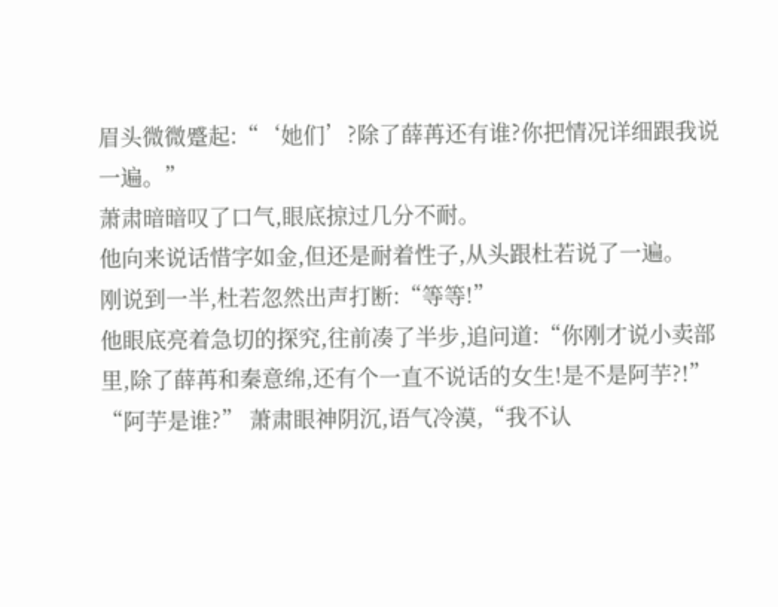眉头微微蹙起:“‘她们’?除了薛苒还有谁?你把情况详细跟我说一遍。”
萧肃暗暗叹了口气,眼底掠过几分不耐。
他向来说话惜字如金,但还是耐着性子,从头跟杜若说了一遍。
刚说到一半,杜若忽然出声打断:“等等!”
他眼底亮着急切的探究,往前凑了半步,追问道:“你刚才说小卖部里,除了薛苒和秦意绵,还有个一直不说话的女生!是不是阿芋?!”
“阿芋是谁?” 萧肃眼神阴沉,语气冷漠,“我不认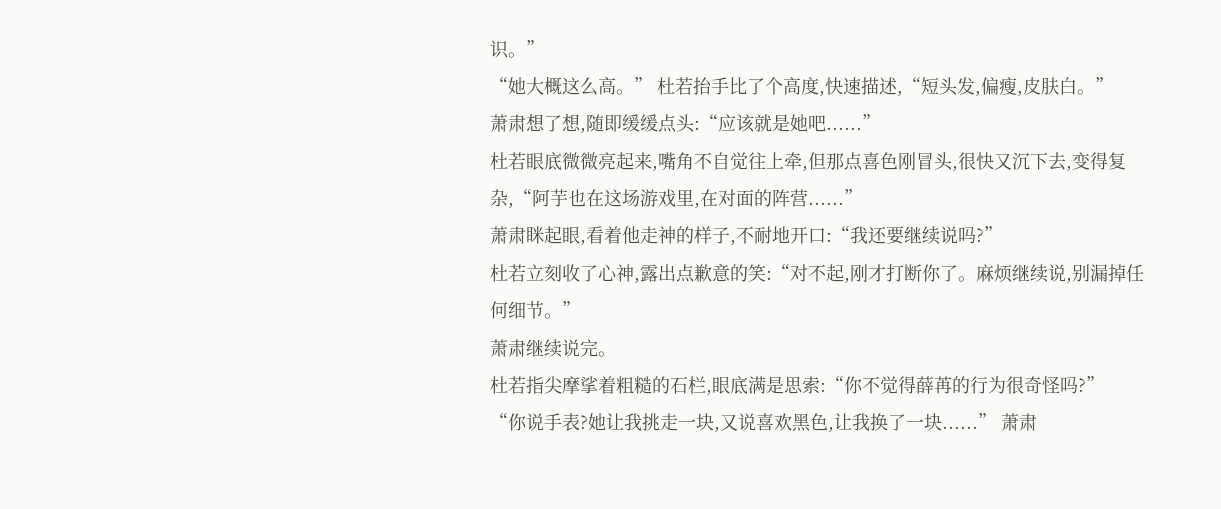识。”
“她大概这么高。” 杜若抬手比了个高度,快速描述,“短头发,偏瘦,皮肤白。”
萧肃想了想,随即缓缓点头:“应该就是她吧......”
杜若眼底微微亮起来,嘴角不自觉往上牵,但那点喜色刚冒头,很快又沉下去,变得复杂,“阿芋也在这场游戏里,在对面的阵营......”
萧肃眯起眼,看着他走神的样子,不耐地开口:“我还要继续说吗?”
杜若立刻收了心神,露出点歉意的笑:“对不起,刚才打断你了。麻烦继续说,别漏掉任何细节。”
萧肃继续说完。
杜若指尖摩挲着粗糙的石栏,眼底满是思索:“你不觉得薛苒的行为很奇怪吗?”
“你说手表?她让我挑走一块,又说喜欢黑色,让我换了一块......” 萧肃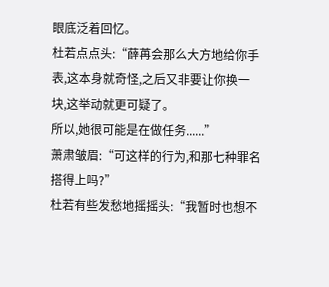眼底泛着回忆。
杜若点点头:“薛苒会那么大方地给你手表,这本身就奇怪,之后又非要让你换一块,这举动就更可疑了。
所以,她很可能是在做任务......”
萧肃皱眉:“可这样的行为,和那七种罪名搭得上吗?”
杜若有些发愁地摇摇头:“我暂时也想不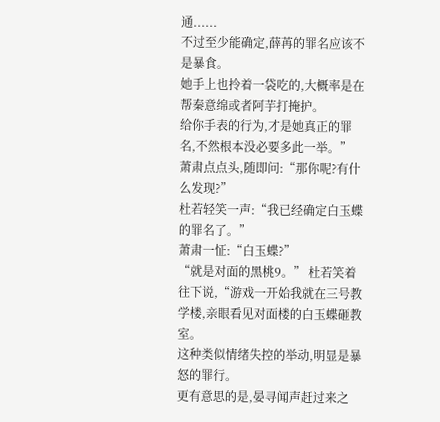通......
不过至少能确定,薛苒的罪名应该不是暴食。
她手上也拎着一袋吃的,大概率是在帮秦意绵或者阿芋打掩护。
给你手表的行为,才是她真正的罪名,不然根本没必要多此一举。”
萧肃点点头,随即问:“那你呢?有什么发现?”
杜若轻笑一声:“我已经确定白玉蝶的罪名了。”
萧肃一怔:“白玉蝶?”
“就是对面的黑桃9。” 杜若笑着往下说,“游戏一开始我就在三号教学楼,亲眼看见对面楼的白玉蝶砸教室。
这种类似情绪失控的举动,明显是暴怒的罪行。
更有意思的是,晏寻闻声赶过来之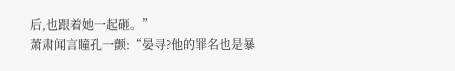后,也跟着她一起砸。”
萧肃闻言瞳孔一颤:“晏寻?他的罪名也是暴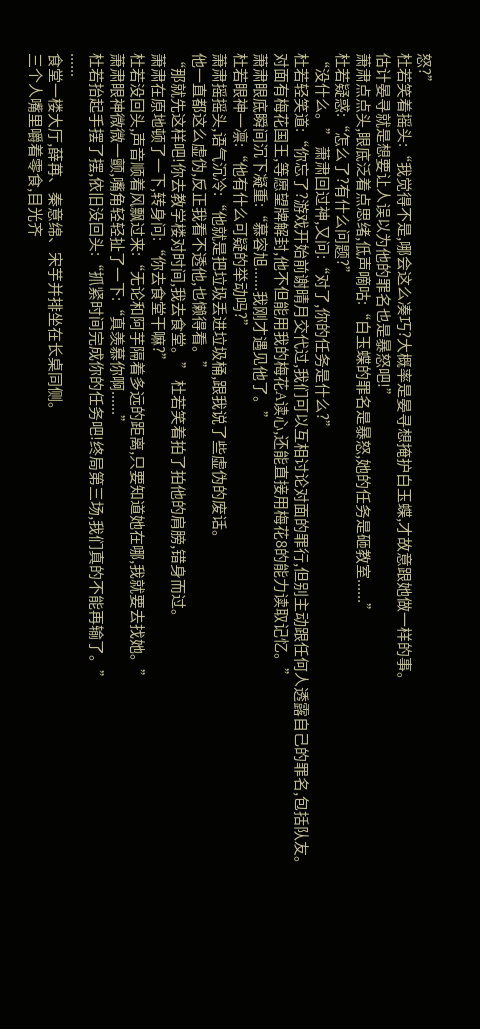怒?”
杜若笑着摇头:“我觉得不是,哪会这么凑巧?大概率是晏寻想掩护白玉蝶,才故意跟她做一样的事。
估计晏寻就是想要让人误以为他的罪名也是暴怒吧!”
萧肃点点头,眼底泛着点思绪,低声嘀咕:“白玉蝶的罪名是暴怒,她的任务是砸教室......”
杜若疑惑:“怎么了?有什么问题?”
“没什么。” 萧肃回过神,又问:“对了,你的任务是什么?”
杜若轻笑道:“你忘了?游戏开始前谢晴月交代过,我们可以互相讨论对面的罪行,但别主动跟任何人透露自己的罪名,包括队友。
对面有梅花国王,等愿望牌解封,他不但能用我的梅花A读心,还能直接用梅花8的能力读取记忆。”
萧肃眼底瞬间沉下凝重:“慕容旭......我刚才遇见他了。”
杜若眼神一凛:“他有什么可疑的举动吗?”
萧肃摇摇头,语气沉冷:“他就是把垃圾丢进垃圾桶,跟我说了些虚伪的废话。
他一直都这么虚伪,反正我看不透他,也懒得看。”
“那就先这样吧!你去教学楼对时间,我去食堂。” 杜若笑着拍了拍他的肩膀,错身而过。
萧肃在原地顿了一下,转身问:“你去食堂干嘛?”
杜若没回头,声音顺着风飘过来:“无论和阿芋隔着多远的距离,只要知道她在哪,我就要去找她。”
萧肃眼神微微一颤,嘴角轻轻扯了一下:“真羡慕你啊......”
杜若抬起手摆了摆,依旧没回头:“抓紧时间完成你的任务吧!终局第三场,我们真的不能再输了。”
......
食堂一楼大厅,薛苒、秦意绵、宋芋并排坐在长桌同侧。
三个人嘴里嚼着零食,目光齐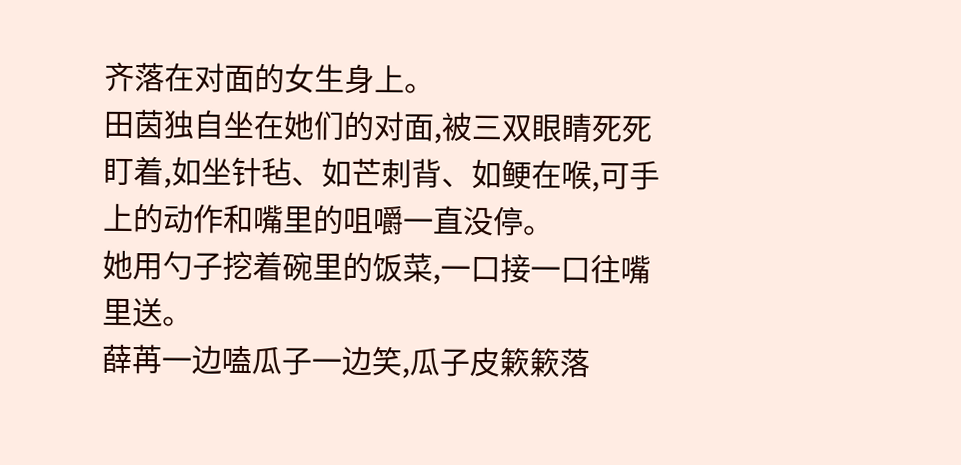齐落在对面的女生身上。
田茵独自坐在她们的对面,被三双眼睛死死盯着,如坐针毡、如芒刺背、如鲠在喉,可手上的动作和嘴里的咀嚼一直没停。
她用勺子挖着碗里的饭菜,一口接一口往嘴里送。
薛苒一边嗑瓜子一边笑,瓜子皮簌簌落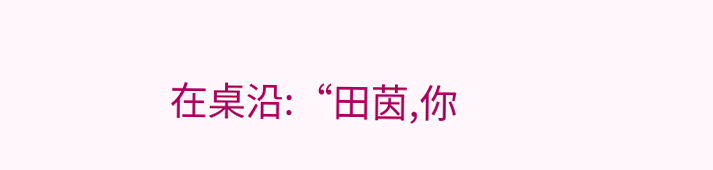在桌沿:“田茵,你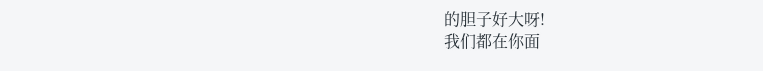的胆子好大呀!
我们都在你面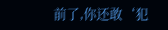前了,你还敢‘犯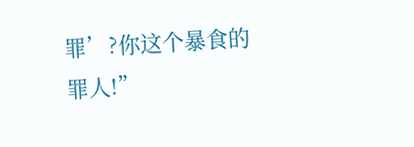罪’?你这个暴食的罪人!”